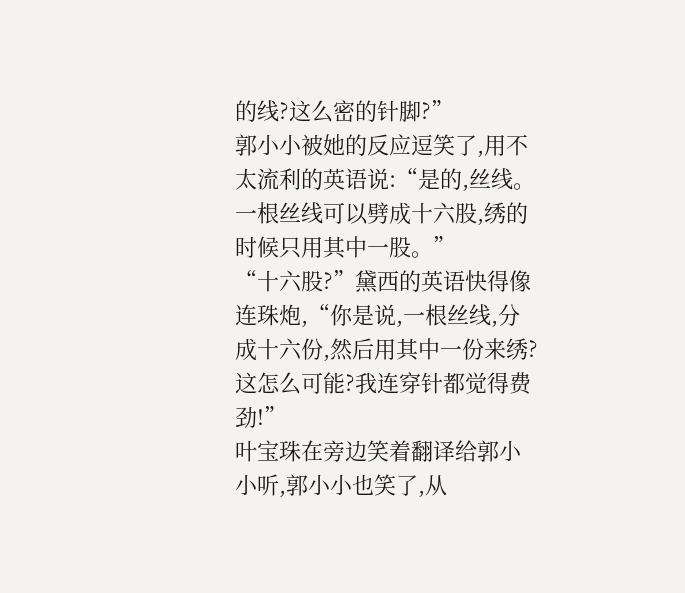的线?这么密的针脚?”
郭小小被她的反应逗笑了,用不太流利的英语说:“是的,丝线。一根丝线可以劈成十六股,绣的时候只用其中一股。”
“十六股?”黛西的英语快得像连珠炮,“你是说,一根丝线,分成十六份,然后用其中一份来绣?这怎么可能?我连穿针都觉得费劲!”
叶宝珠在旁边笑着翻译给郭小小听,郭小小也笑了,从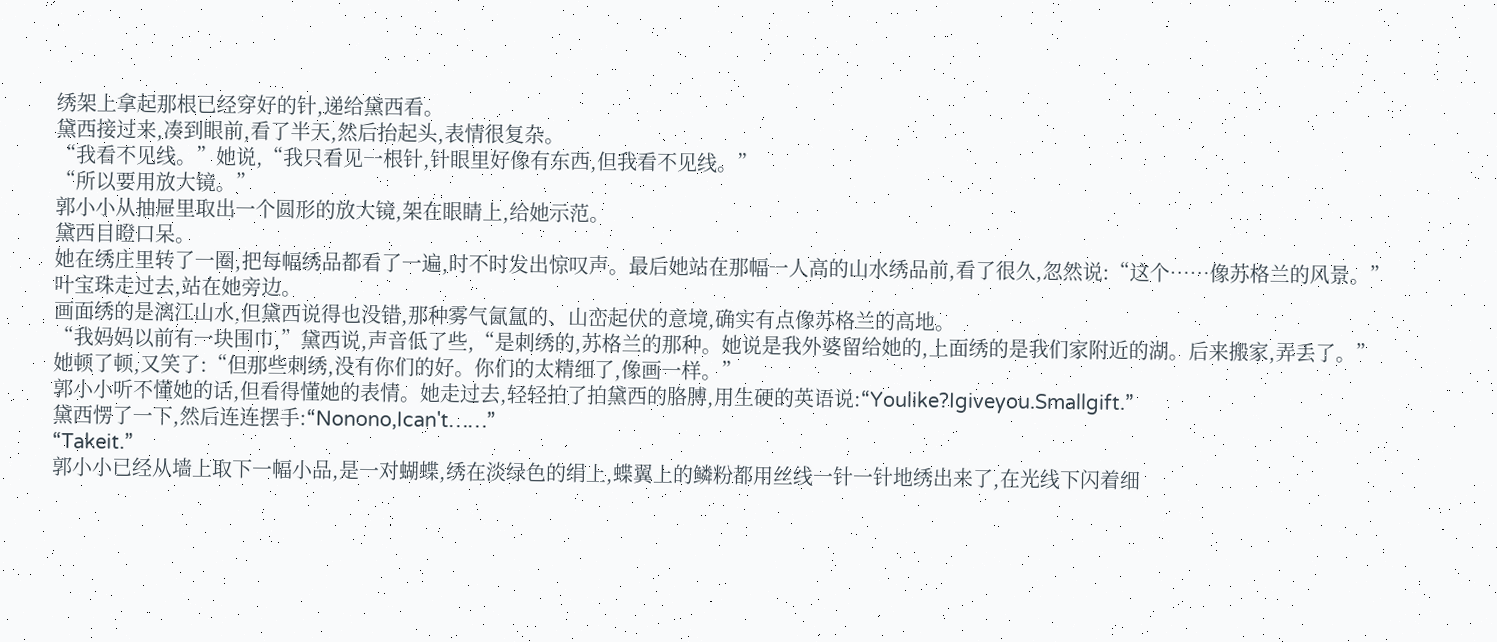绣架上拿起那根已经穿好的针,递给黛西看。
黛西接过来,凑到眼前,看了半天,然后抬起头,表情很复杂。
“我看不见线。”她说,“我只看见一根针,针眼里好像有东西,但我看不见线。”
“所以要用放大镜。”
郭小小从抽屉里取出一个圆形的放大镜,架在眼睛上,给她示范。
黛西目瞪口呆。
她在绣庄里转了一圈,把每幅绣品都看了一遍,时不时发出惊叹声。最后她站在那幅一人高的山水绣品前,看了很久,忽然说:“这个……像苏格兰的风景。”
叶宝珠走过去,站在她旁边。
画面绣的是漓江山水,但黛西说得也没错,那种雾气氤氲的、山峦起伏的意境,确实有点像苏格兰的高地。
“我妈妈以前有一块围巾,”黛西说,声音低了些,“是刺绣的,苏格兰的那种。她说是我外婆留给她的,上面绣的是我们家附近的湖。后来搬家,弄丢了。”
她顿了顿,又笑了:“但那些刺绣,没有你们的好。你们的太精细了,像画一样。”
郭小小听不懂她的话,但看得懂她的表情。她走过去,轻轻拍了拍黛西的胳膊,用生硬的英语说:“Youlike?Igiveyou.Smallgift.”
黛西愣了一下,然后连连摆手:“Nonono,Ican't……”
“Takeit.”
郭小小已经从墙上取下一幅小品,是一对蝴蝶,绣在淡绿色的绢上,蝶翼上的鳞粉都用丝线一针一针地绣出来了,在光线下闪着细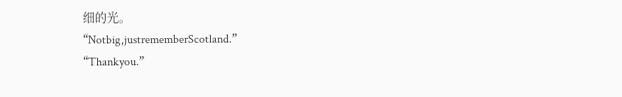细的光。
“Notbig,justrememberScotland.”
“Thankyou.”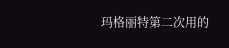玛格丽特第二次用的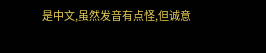是中文,虽然发音有点怪,但诚意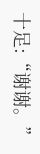十足:“谢谢。”